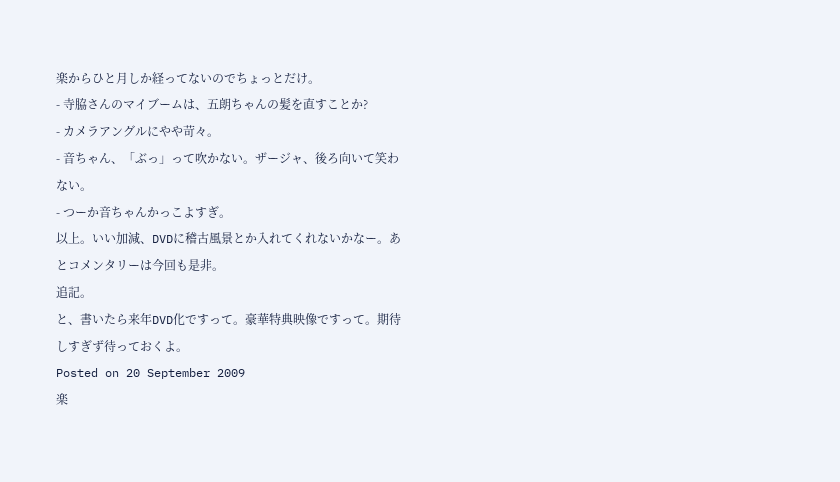楽からひと月しか経ってないのでちょっとだけ。
- 寺脇さんのマイブームは、五朗ちゃんの髪を直すことか?
- カメラアングルにやや苛々。
- 音ちゃん、「ぶっ」って吹かない。ザージャ、後ろ向いて笑わない。
- つーか音ちゃんかっこよすぎ。
以上。いい加減、DVDに稽古風景とか入れてくれないかなー。あとコメンタリーは今回も是非。
追記。
と、書いたら来年DVD化ですって。豪華特典映像ですって。期待しすぎず待っておくよ。
Posted on 20 September 2009
楽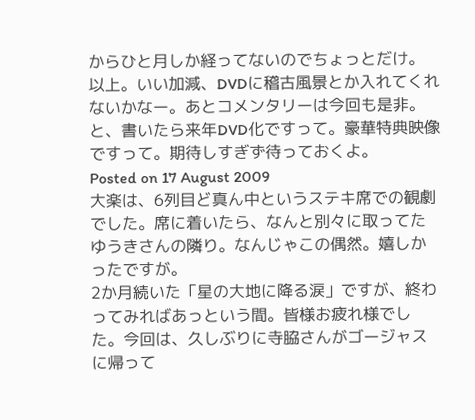からひと月しか経ってないのでちょっとだけ。
以上。いい加減、DVDに稽古風景とか入れてくれないかなー。あとコメンタリーは今回も是非。
と、書いたら来年DVD化ですって。豪華特典映像ですって。期待しすぎず待っておくよ。
Posted on 17 August 2009
大楽は、6列目ど真ん中というステキ席での観劇でした。席に着いたら、なんと別々に取ってたゆうきさんの隣り。なんじゃこの偶然。嬉しかったですが。
2か月続いた「星の大地に降る涙」ですが、終わってみればあっという間。皆様お疲れ様でした。今回は、久しぶりに寺脇さんがゴージャスに帰って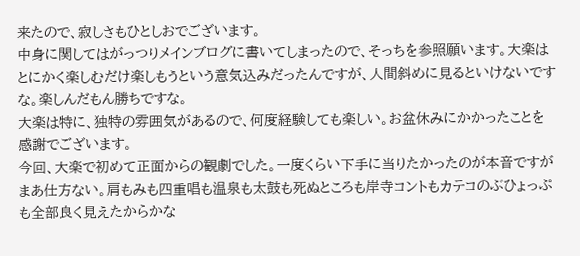来たので、寂しさもひとしおでございます。
中身に関してはがっつりメインブログに書いてしまったので、そっちを参照願います。大楽はとにかく楽しむだけ楽しもうという意気込みだったんですが、人間斜めに見るといけないですな。楽しんだもん勝ちですな。
大楽は特に、独特の雰囲気があるので、何度経験しても楽しい。お盆休みにかかったことを感謝でございます。
今回、大楽で初めて正面からの観劇でした。一度くらい下手に当りたかったのが本音ですがまあ仕方ない。肩もみも四重唱も温泉も太鼓も死ぬところも岸寺コントもカテコのぶひょっぷも全部良く見えたからかな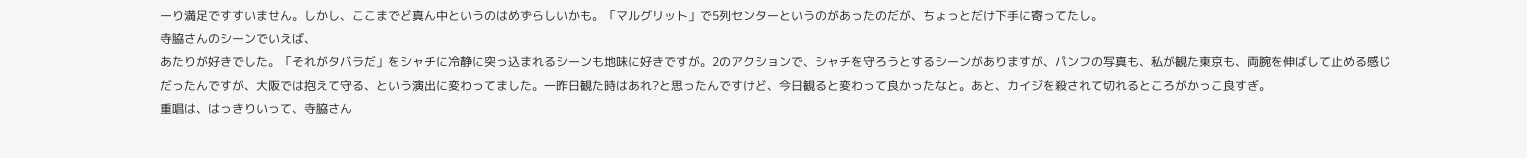ーり満足ですすいません。しかし、ここまでど真ん中というのはめずらしいかも。「マルグリット」で5列センターというのがあったのだが、ちょっとだけ下手に寄ってたし。
寺脇さんのシーンでいえば、
あたりが好きでした。「それがタバラだ」をシャチに冷静に突っ込まれるシーンも地味に好きですが。2のアクションで、シャチを守ろうとするシーンがありますが、パンフの写真も、私が観た東京も、両腕を伸ばして止める感じだったんですが、大阪では抱えて守る、という演出に変わってました。一昨日観た時はあれ?と思ったんですけど、今日観ると変わって良かったなと。あと、カイジを殺されて切れるところがかっこ良すぎ。
重唱は、はっきりいって、寺脇さん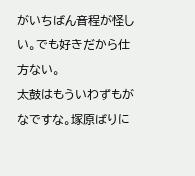がいちばん音程が怪しい。でも好きだから仕方ない。
太鼓はもういわずもがなですな。塚原ばりに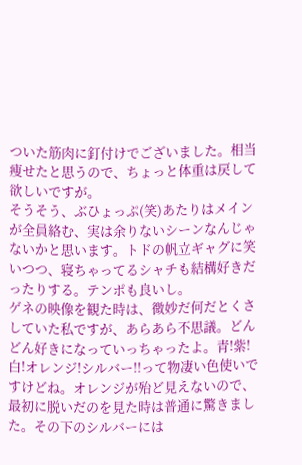ついた筋肉に釘付けでございました。相当痩せたと思うので、ちょっと体重は戻して欲しいですが。
そうそう、ぶひょっぷ(笑)あたりはメインが全員絡む、実は余りないシーンなんじゃないかと思います。トドの帆立ギャグに笑いつつ、寝ちゃってるシャチも結構好きだったりする。テンポも良いし。
ゲネの映像を観た時は、微妙だ何だとくさしていた私ですが、あらあら不思議。どんどん好きになっていっちゃったよ。青!紫!白!オレンジ!シルバー!!って物凄い色使いですけどね。オレンジが殆ど見えないので、最初に脱いだのを見た時は普通に驚きました。その下のシルバーには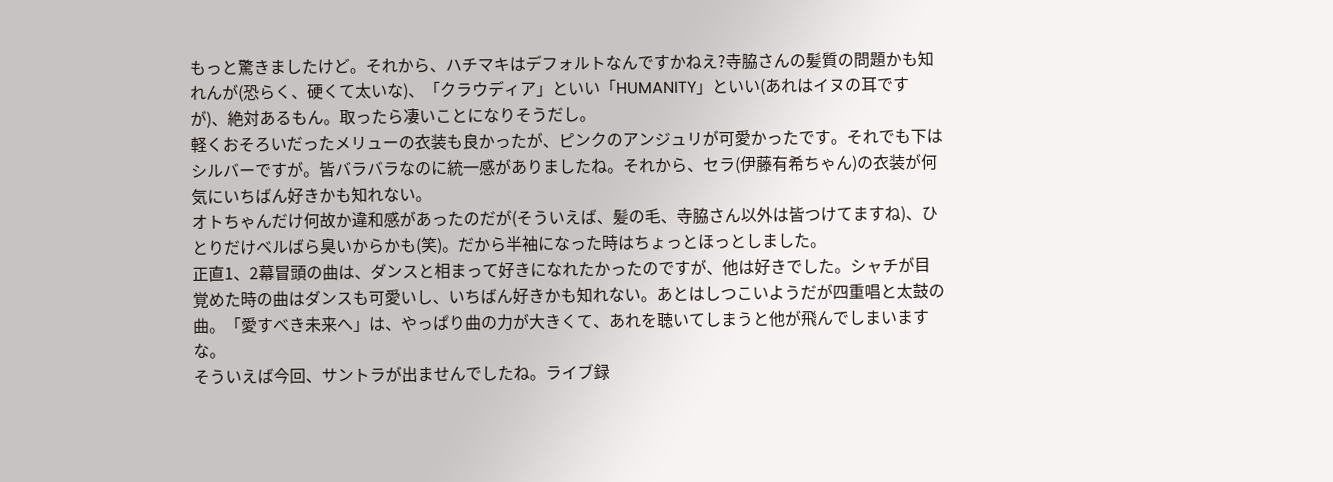もっと驚きましたけど。それから、ハチマキはデフォルトなんですかねえ?寺脇さんの髪質の問題かも知れんが(恐らく、硬くて太いな)、「クラウディア」といい「HUMANITY」といい(あれはイヌの耳ですが)、絶対あるもん。取ったら凄いことになりそうだし。
軽くおそろいだったメリューの衣装も良かったが、ピンクのアンジュリが可愛かったです。それでも下はシルバーですが。皆バラバラなのに統一感がありましたね。それから、セラ(伊藤有希ちゃん)の衣装が何気にいちばん好きかも知れない。
オトちゃんだけ何故か違和感があったのだが(そういえば、髪の毛、寺脇さん以外は皆つけてますね)、ひとりだけベルばら臭いからかも(笑)。だから半袖になった時はちょっとほっとしました。
正直1、2幕冒頭の曲は、ダンスと相まって好きになれたかったのですが、他は好きでした。シャチが目覚めた時の曲はダンスも可愛いし、いちばん好きかも知れない。あとはしつこいようだが四重唱と太鼓の曲。「愛すべき未来へ」は、やっぱり曲の力が大きくて、あれを聴いてしまうと他が飛んでしまいますな。
そういえば今回、サントラが出ませんでしたね。ライブ録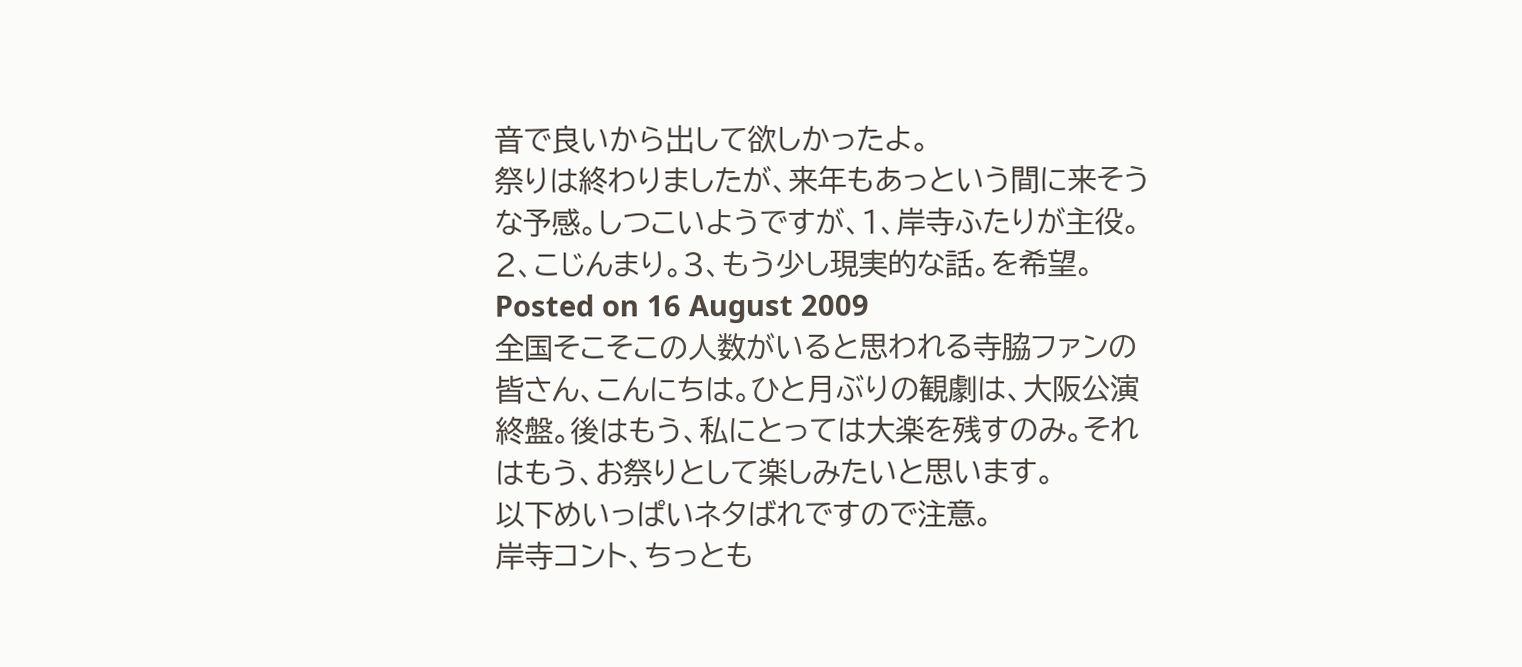音で良いから出して欲しかったよ。
祭りは終わりましたが、来年もあっという間に来そうな予感。しつこいようですが、1、岸寺ふたりが主役。2、こじんまり。3、もう少し現実的な話。を希望。
Posted on 16 August 2009
全国そこそこの人数がいると思われる寺脇ファンの皆さん、こんにちは。ひと月ぶりの観劇は、大阪公演終盤。後はもう、私にとっては大楽を残すのみ。それはもう、お祭りとして楽しみたいと思います。
以下めいっぱいネタばれですので注意。
岸寺コント、ちっとも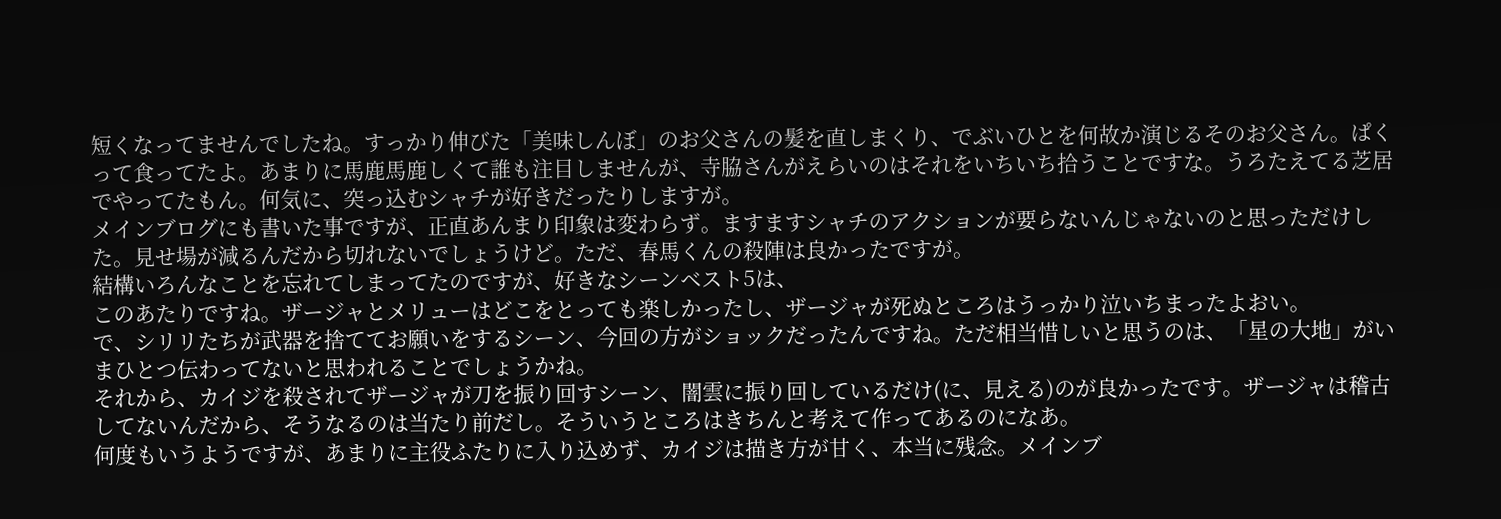短くなってませんでしたね。すっかり伸びた「美味しんぼ」のお父さんの髪を直しまくり、でぶいひとを何故か演じるそのお父さん。ぱくって食ってたよ。あまりに馬鹿馬鹿しくて誰も注目しませんが、寺脇さんがえらいのはそれをいちいち拾うことですな。うろたえてる芝居でやってたもん。何気に、突っ込むシャチが好きだったりしますが。
メインブログにも書いた事ですが、正直あんまり印象は変わらず。ますますシャチのアクションが要らないんじゃないのと思っただけした。見せ場が減るんだから切れないでしょうけど。ただ、春馬くんの殺陣は良かったですが。
結構いろんなことを忘れてしまってたのですが、好きなシーンベスト5は、
このあたりですね。ザージャとメリューはどこをとっても楽しかったし、ザージャが死ぬところはうっかり泣いちまったよおい。
で、シリリたちが武器を捨ててお願いをするシーン、今回の方がショックだったんですね。ただ相当惜しいと思うのは、「星の大地」がいまひとつ伝わってないと思われることでしょうかね。
それから、カイジを殺されてザージャが刀を振り回すシーン、闇雲に振り回しているだけ(に、見える)のが良かったです。ザージャは稽古してないんだから、そうなるのは当たり前だし。そういうところはきちんと考えて作ってあるのになあ。
何度もいうようですが、あまりに主役ふたりに入り込めず、カイジは描き方が甘く、本当に残念。メインブ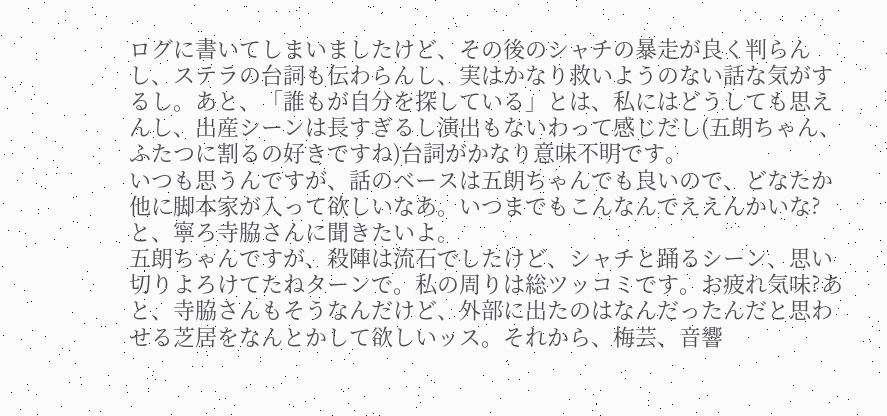ログに書いてしまいましたけど、その後のシャチの暴走が良く判らんし、ステラの台詞も伝わらんし、実はかなり救いようのない話な気がするし。あと、「誰もが自分を探している」とは、私にはどうしても思えんし、出産シーンは長すぎるし演出もないわって感じだし(五朗ちゃん、ふたつに割るの好きですね)台詞がかなり意味不明です。
いつも思うんですが、話のベースは五朗ちゃんでも良いので、どなたか他に脚本家が入って欲しいなあ。いつまでもこんなんでええんかいな?と、寧ろ寺脇さんに聞きたいよ。
五朗ちゃんですが、殺陣は流石でしたけど、シャチと踊るシーン、思い切りよろけてたねターンで。私の周りは総ツッコミです。お疲れ気味?あと、寺脇さんもそうなんだけど、外部に出たのはなんだったんだと思わせる芝居をなんとかして欲しいッス。それから、梅芸、音響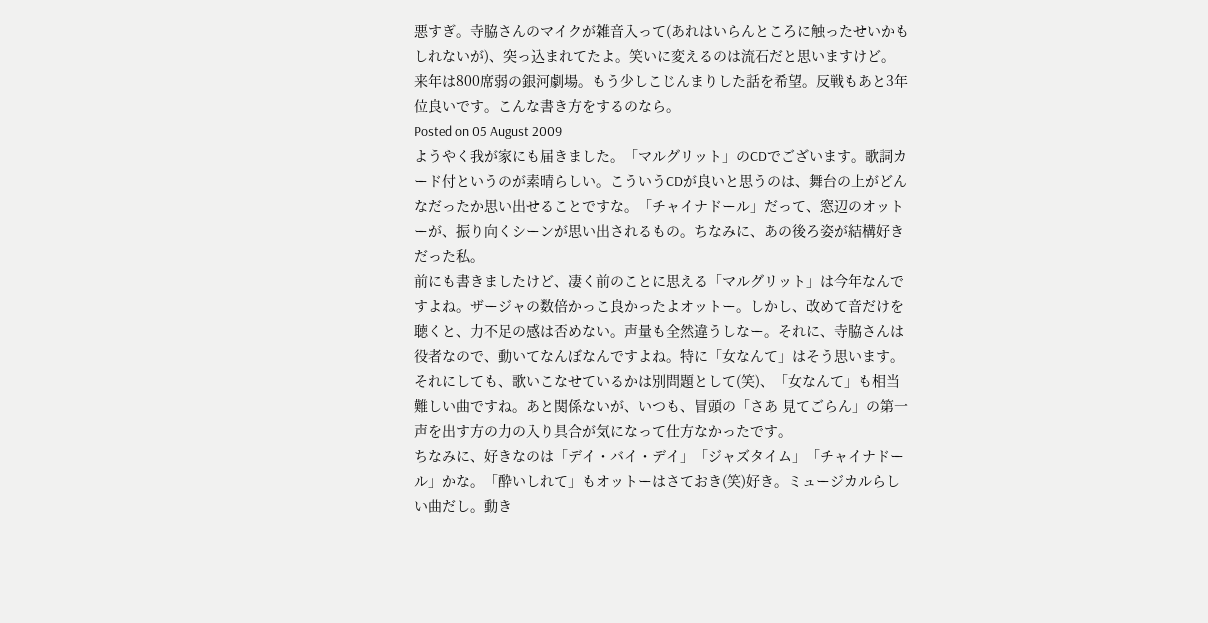悪すぎ。寺脇さんのマイクが雑音入って(あれはいらんところに触ったせいかもしれないが)、突っ込まれてたよ。笑いに変えるのは流石だと思いますけど。
来年は800席弱の銀河劇場。もう少しこじんまりした話を希望。反戦もあと3年位良いです。こんな書き方をするのなら。
Posted on 05 August 2009
ようやく我が家にも届きました。「マルグリット」のCDでございます。歌詞カード付というのが素晴らしい。こういうCDが良いと思うのは、舞台の上がどんなだったか思い出せることですな。「チャイナドール」だって、窓辺のオットーが、振り向くシーンが思い出されるもの。ちなみに、あの後ろ姿が結構好きだった私。
前にも書きましたけど、凄く前のことに思える「マルグリット」は今年なんですよね。ザージャの数倍かっこ良かったよオットー。しかし、改めて音だけを聴くと、力不足の感は否めない。声量も全然違うしなー。それに、寺脇さんは役者なので、動いてなんぼなんですよね。特に「女なんて」はそう思います。それにしても、歌いこなせているかは別問題として(笑)、「女なんて」も相当難しい曲ですね。あと関係ないが、いつも、冒頭の「さあ 見てごらん」の第一声を出す方の力の入り具合が気になって仕方なかったです。
ちなみに、好きなのは「デイ・バイ・デイ」「ジャズタイム」「チャイナドール」かな。「酔いしれて」もオットーはさておき(笑)好き。ミュージカルらしい曲だし。動き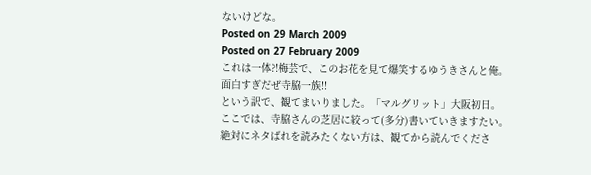ないけどな。
Posted on 29 March 2009
Posted on 27 February 2009
これは一体?!梅芸で、このお花を見て爆笑するゆうきさんと俺。面白すぎだぜ寺脇一族!!
という訳で、観てまいりました。「マルグリット」大阪初日。ここでは、寺脇さんの芝居に絞って(多分)書いていきますたい。絶対にネタばれを読みたくない方は、観てから読んでくださ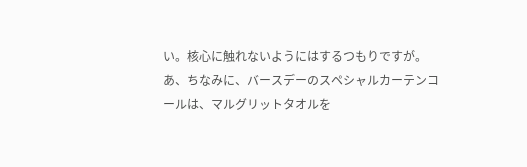い。核心に触れないようにはするつもりですが。
あ、ちなみに、バースデーのスペシャルカーテンコールは、マルグリットタオルを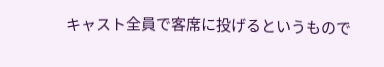キャスト全員で客席に投げるというもので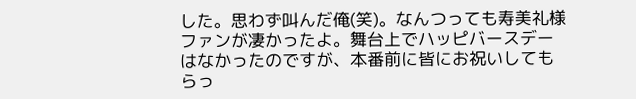した。思わず叫んだ俺(笑)。なんつっても寿美礼様ファンが凄かったよ。舞台上でハッピバースデーはなかったのですが、本番前に皆にお祝いしてもらっ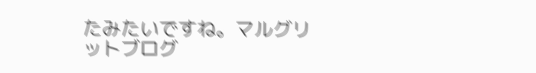たみたいですね。マルグリットブログ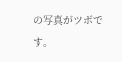の写真がツボです。